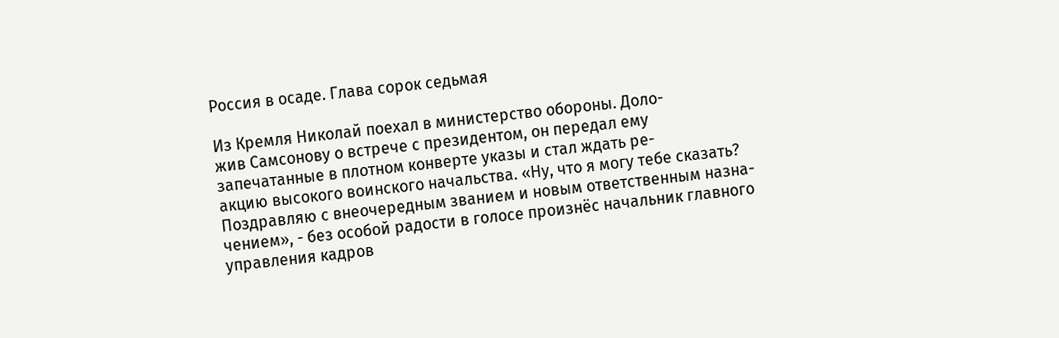Россия в осаде. Глава сорок седьмая

Из Кремля Николай поехал в министерство обороны. Доло-
жив Самсонову о встрече с президентом, он передал ему
запечатанные в плотном конверте указы и стал ждать ре-
акцию высокого воинского начальства. «Ну, что я могу тебе сказать?
Поздравляю с внеочередным званием и новым ответственным назна-
чением», - без особой радости в голосе произнёс начальник главного
управления кадров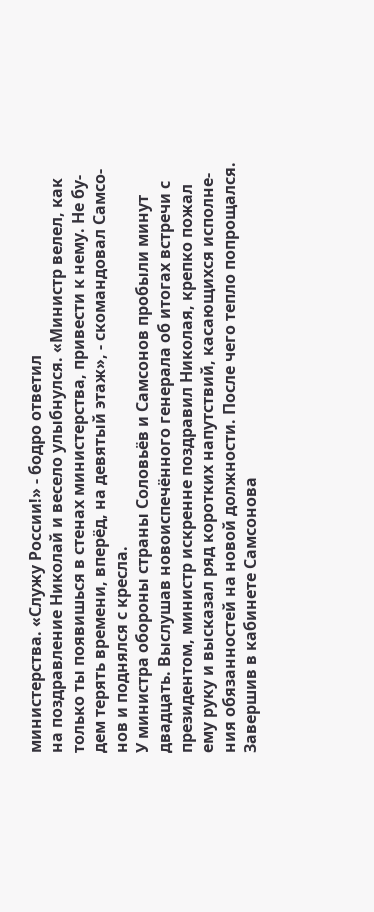министерства. «Служу России!» - бодро ответил
на поздравление Николай и весело улыбнулся. «Министр велел, как
только ты появишься в стенах министерства, привести к нему. Не бу-
дем терять времени, вперёд, на девятый этаж», - скомандовал Самсо-
нов и поднялся с кресла.
У министра обороны страны Соловьёв и Самсонов пробыли минут
двадцать. Выслушав новоиспечённого генерала об итогах встречи с
президентом, министр искренне поздравил Николая, крепко пожал
ему руку и высказал ряд коротких напутствий, касающихся исполне-
ния обязанностей на новой должности. После чего тепло попрощался.
Завершив в кабинете Самсонова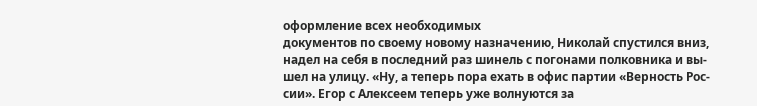оформление всех необходимых
документов по своему новому назначению, Николай спустился вниз,
надел на себя в последний раз шинель с погонами полковника и вы-
шел на улицу. «Ну, а теперь пора ехать в офис партии «Верность Рос-
сии». Егор с Алексеем теперь уже волнуются за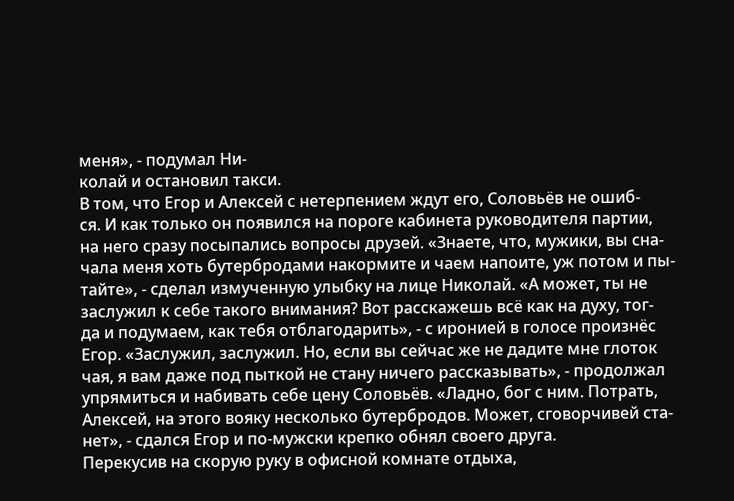меня», - подумал Ни-
колай и остановил такси.
В том, что Егор и Алексей с нетерпением ждут его, Соловьёв не ошиб-
ся. И как только он появился на пороге кабинета руководителя партии,
на него сразу посыпались вопросы друзей. «Знаете, что, мужики, вы сна-
чала меня хоть бутербродами накормите и чаем напоите, уж потом и пы-
тайте», - сделал измученную улыбку на лице Николай. «А может, ты не
заслужил к себе такого внимания? Вот расскажешь всё как на духу, тог-
да и подумаем, как тебя отблагодарить», - с иронией в голосе произнёс
Егор. «Заслужил, заслужил. Но, если вы сейчас же не дадите мне глоток
чая, я вам даже под пыткой не стану ничего рассказывать», - продолжал
упрямиться и набивать себе цену Соловьёв. «Ладно, бог с ним. Потрать,
Алексей, на этого вояку несколько бутербродов. Может, сговорчивей ста-
нет», - сдался Егор и по-мужски крепко обнял своего друга.
Перекусив на скорую руку в офисной комнате отдыха,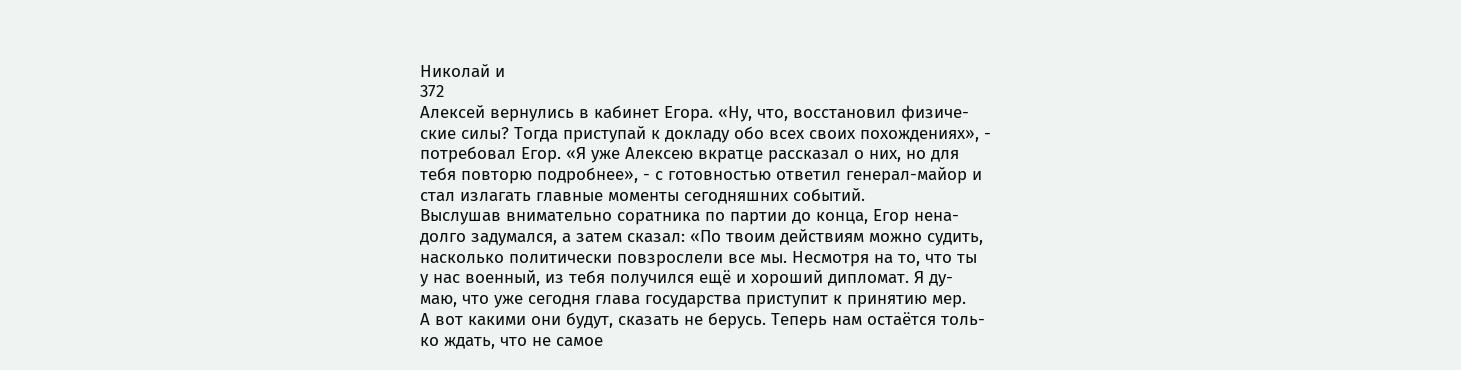Николай и
372
Алексей вернулись в кабинет Егора. «Ну, что, восстановил физиче-
ские силы? Тогда приступай к докладу обо всех своих похождениях», -
потребовал Егор. «Я уже Алексею вкратце рассказал о них, но для
тебя повторю подробнее», - с готовностью ответил генерал-майор и
стал излагать главные моменты сегодняшних событий.
Выслушав внимательно соратника по партии до конца, Егор нена-
долго задумался, а затем сказал: «По твоим действиям можно судить,
насколько политически повзрослели все мы. Несмотря на то, что ты
у нас военный, из тебя получился ещё и хороший дипломат. Я ду-
маю, что уже сегодня глава государства приступит к принятию мер.
А вот какими они будут, сказать не берусь. Теперь нам остаётся толь-
ко ждать, что не самое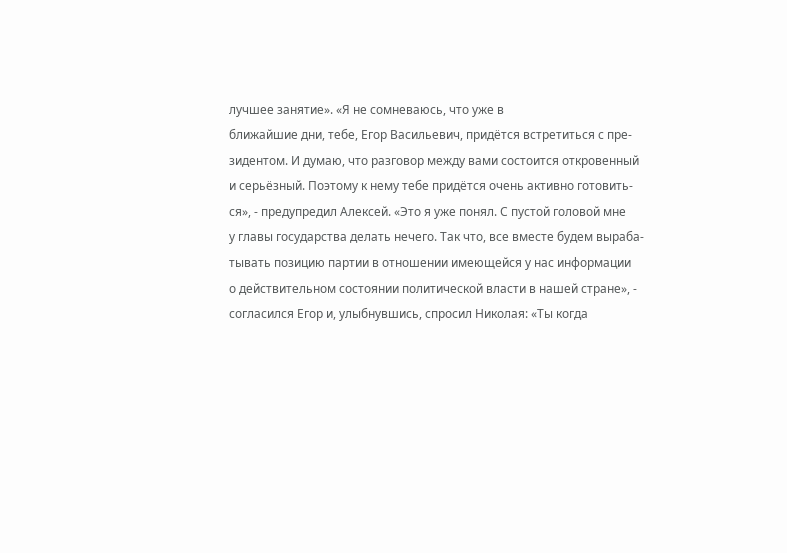лучшее занятие». «Я не сомневаюсь, что уже в
ближайшие дни, тебе, Егор Васильевич, придётся встретиться с пре-
зидентом. И думаю, что разговор между вами состоится откровенный
и серьёзный. Поэтому к нему тебе придётся очень активно готовить-
ся», - предупредил Алексей. «Это я уже понял. С пустой головой мне
у главы государства делать нечего. Так что, все вместе будем выраба-
тывать позицию партии в отношении имеющейся у нас информации
о действительном состоянии политической власти в нашей стране», -
согласился Егор и, улыбнувшись, спросил Николая: «Ты когда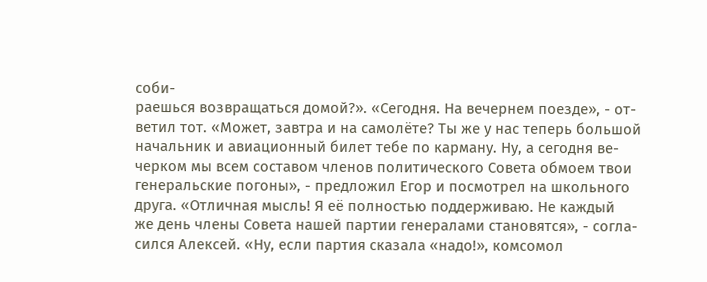соби-
раешься возвращаться домой?». «Сегодня. На вечернем поезде», - от-
ветил тот. «Может, завтра и на самолёте? Ты же у нас теперь большой
начальник и авиационный билет тебе по карману. Ну, а сегодня ве-
черком мы всем составом членов политического Совета обмоем твои
генеральские погоны», - предложил Егор и посмотрел на школьного
друга. «Отличная мысль! Я её полностью поддерживаю. Не каждый
же день члены Совета нашей партии генералами становятся», - согла-
сился Алексей. «Ну, если партия сказала «надо!», комсомол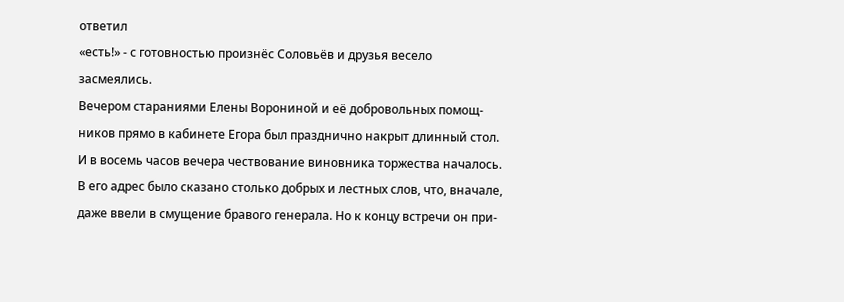ответил
«есть!» - с готовностью произнёс Соловьёв и друзья весело засмеялись.
Вечером стараниями Елены Ворониной и её добровольных помощ-
ников прямо в кабинете Егора был празднично накрыт длинный стол.
И в восемь часов вечера чествование виновника торжества началось.
В его адрес было сказано столько добрых и лестных слов, что, вначале,
даже ввели в смущение бравого генерала. Но к концу встречи он при-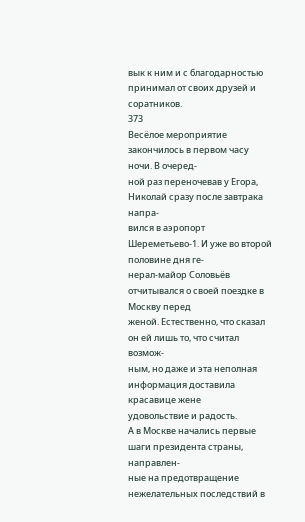вык к ним и с благодарностью принимал от своих друзей и соратников.
373
Весёлое мероприятие закончилось в первом часу ночи. В очеред-
ной раз переночевав у Егора, Николай сразу после завтрака напра-
вился в аэропорт Шереметьево-1. И уже во второй половине дня ге-
нерал-майор Соловьёв отчитывался о своей поездке в Москву перед
женой. Естественно, что сказал он ей лишь то, что считал возмож-
ным, но даже и эта неполная информация доставила красавице жене
удовольствие и радость.
А в Москве начались первые шаги президента страны, направлен-
ные на предотвращение нежелательных последствий в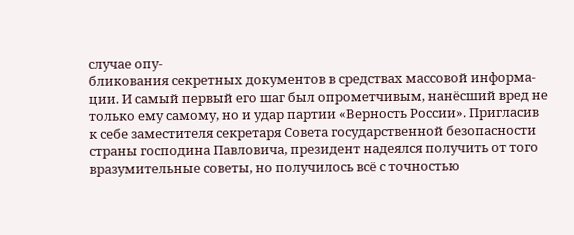случае опу-
бликования секретных документов в средствах массовой информа-
ции. И самый первый его шаг был опрометчивым, нанёсший вред не
только ему самому, но и удар партии «Верность России». Пригласив
к себе заместителя секретаря Совета государственной безопасности
страны господина Павловича, президент надеялся получить от того
вразумительные советы, но получилось всё с точностью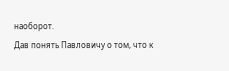наоборот.
Дав понять Павловичу о том, что к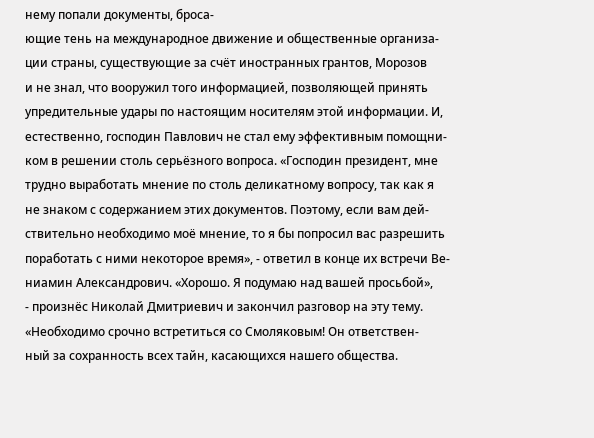нему попали документы, броса-
ющие тень на международное движение и общественные организа-
ции страны, существующие за счёт иностранных грантов, Морозов
и не знал, что вооружил того информацией, позволяющей принять
упредительные удары по настоящим носителям этой информации. И,
естественно, господин Павлович не стал ему эффективным помощни-
ком в решении столь серьёзного вопроса. «Господин президент, мне
трудно выработать мнение по столь деликатному вопросу, так как я
не знаком с содержанием этих документов. Поэтому, если вам дей-
ствительно необходимо моё мнение, то я бы попросил вас разрешить
поработать с ними некоторое время», - ответил в конце их встречи Ве-
ниамин Александрович. «Хорошо. Я подумаю над вашей просьбой»,
- произнёс Николай Дмитриевич и закончил разговор на эту тему.
«Необходимо срочно встретиться со Смоляковым! Он ответствен-
ный за сохранность всех тайн, касающихся нашего общества.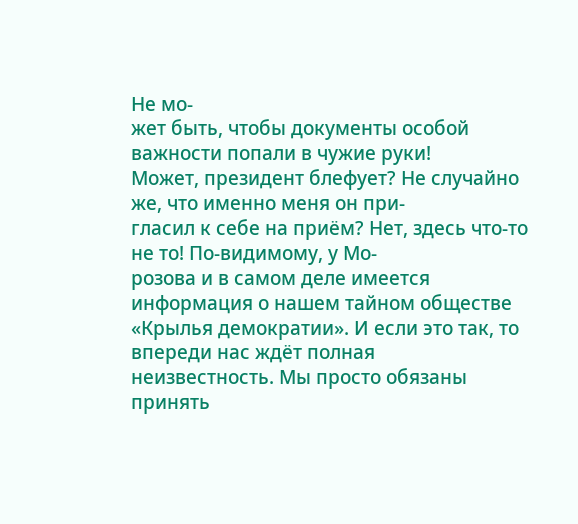Не мо-
жет быть, чтобы документы особой важности попали в чужие руки!
Может, президент блефует? Не случайно же, что именно меня он при-
гласил к себе на приём? Нет, здесь что-то не то! По-видимому, у Мо-
розова и в самом деле имеется информация о нашем тайном обществе
«Крылья демократии». И если это так, то впереди нас ждёт полная
неизвестность. Мы просто обязаны принять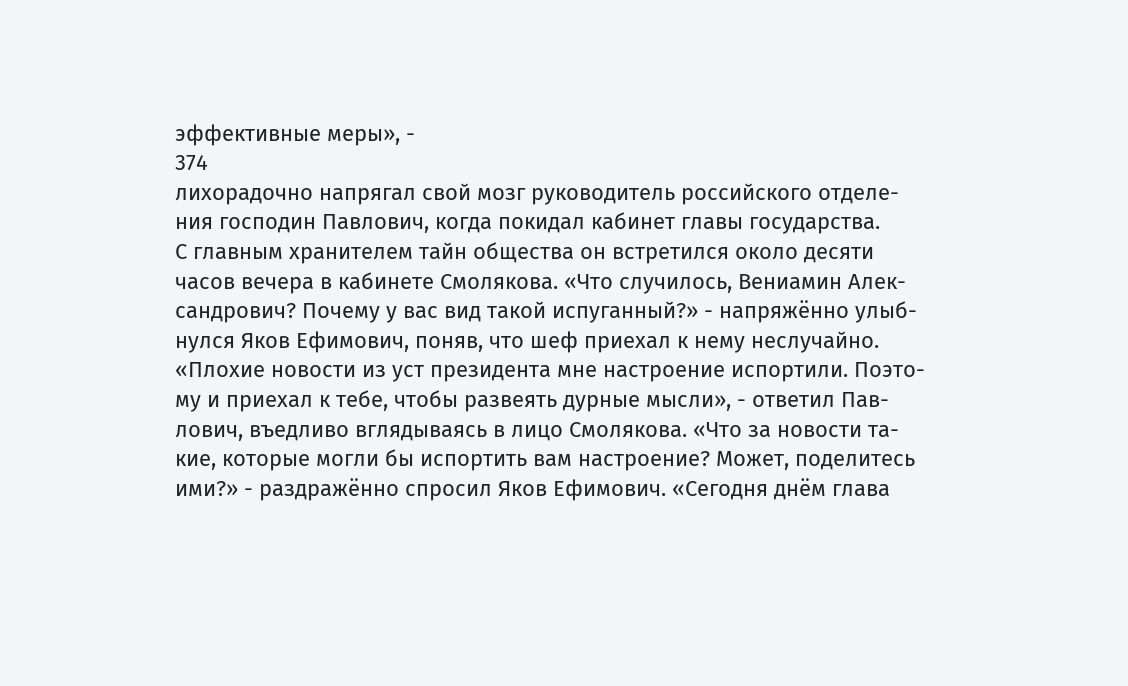эффективные меры», -
374
лихорадочно напрягал свой мозг руководитель российского отделе-
ния господин Павлович, когда покидал кабинет главы государства.
С главным хранителем тайн общества он встретился около десяти
часов вечера в кабинете Смолякова. «Что случилось, Вениамин Алек-
сандрович? Почему у вас вид такой испуганный?» - напряжённо улыб-
нулся Яков Ефимович, поняв, что шеф приехал к нему неслучайно.
«Плохие новости из уст президента мне настроение испортили. Поэто-
му и приехал к тебе, чтобы развеять дурные мысли», - ответил Пав-
лович, въедливо вглядываясь в лицо Смолякова. «Что за новости та-
кие, которые могли бы испортить вам настроение? Может, поделитесь
ими?» - раздражённо спросил Яков Ефимович. «Сегодня днём глава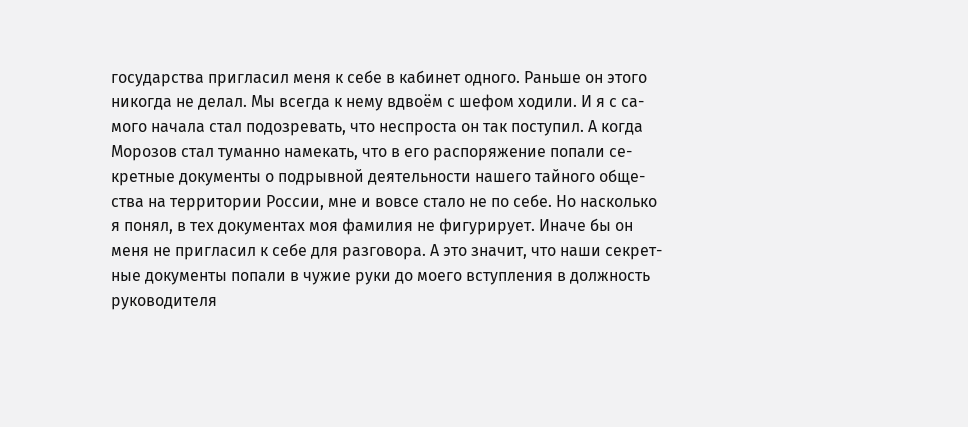государства пригласил меня к себе в кабинет одного. Раньше он этого
никогда не делал. Мы всегда к нему вдвоём с шефом ходили. И я с са-
мого начала стал подозревать, что неспроста он так поступил. А когда
Морозов стал туманно намекать, что в его распоряжение попали се-
кретные документы о подрывной деятельности нашего тайного обще-
ства на территории России, мне и вовсе стало не по себе. Но насколько
я понял, в тех документах моя фамилия не фигурирует. Иначе бы он
меня не пригласил к себе для разговора. А это значит, что наши секрет-
ные документы попали в чужие руки до моего вступления в должность
руководителя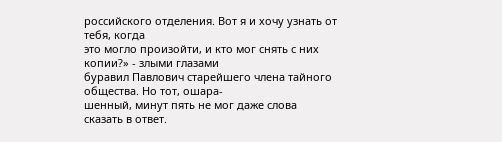российского отделения. Вот я и хочу узнать от тебя, когда
это могло произойти, и кто мог снять с них копии?» - злыми глазами
буравил Павлович старейшего члена тайного общества. Но тот, ошара-
шенный, минут пять не мог даже слова сказать в ответ.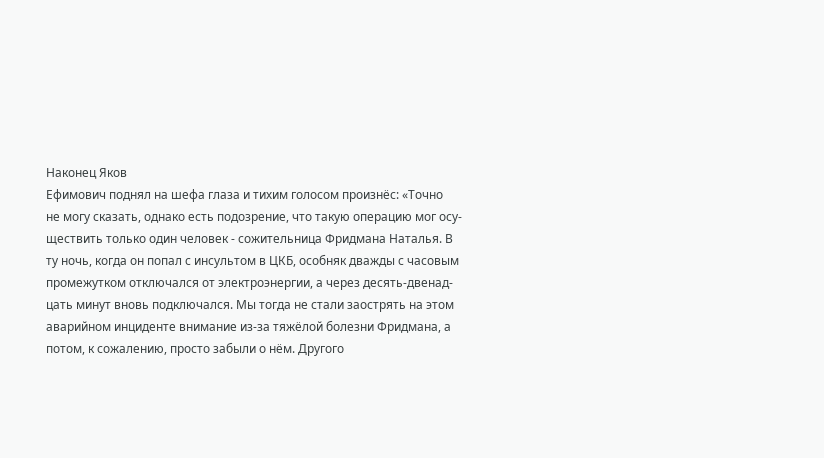Наконец Яков
Ефимович поднял на шефа глаза и тихим голосом произнёс: «Точно
не могу сказать, однако есть подозрение, что такую операцию мог осу-
ществить только один человек - сожительница Фридмана Наталья. В
ту ночь, когда он попал с инсультом в ЦКБ, особняк дважды с часовым
промежутком отключался от электроэнергии, а через десять-двенад-
цать минут вновь подключался. Мы тогда не стали заострять на этом
аварийном инциденте внимание из-за тяжёлой болезни Фридмана, а
потом, к сожалению, просто забыли о нём. Другого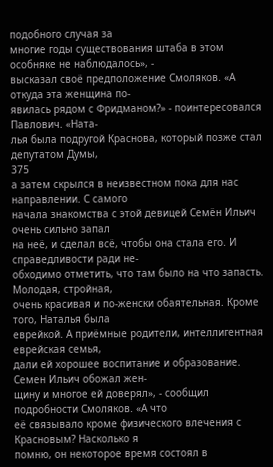подобного случая за
многие годы существования штаба в этом особняке не наблюдалось», -
высказал своё предположение Смоляков. «А откуда эта женщина по-
явилась рядом с Фридманом?» - поинтересовался Павлович. «Ната-
лья была подругой Краснова, который позже стал депутатом Думы,
375
а затем скрылся в неизвестном пока для нас направлении. С самого
начала знакомства с этой девицей Семён Ильич очень сильно запал
на неё, и сделал всё, чтобы она стала его. И справедливости ради не-
обходимо отметить, что там было на что запасть. Молодая, стройная,
очень красивая и по-женски обаятельная. Кроме того, Наталья была
еврейкой. А приёмные родители, интеллигентная еврейская семья,
дали ей хорошее воспитание и образование. Семен Ильич обожал жен-
щину и многое ей доверял», - сообщил подробности Смоляков. «А что
её связывало кроме физического влечения с Красновым? Насколько я
помню, он некоторое время состоял в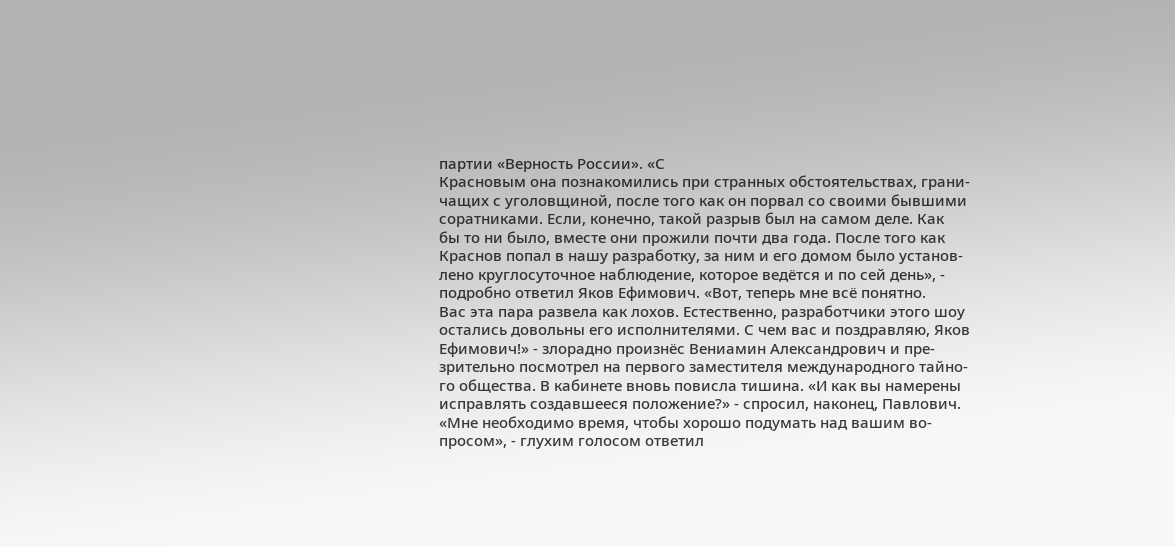партии «Верность России». «С
Красновым она познакомились при странных обстоятельствах, грани-
чащих с уголовщиной, после того как он порвал со своими бывшими
соратниками. Если, конечно, такой разрыв был на самом деле. Как
бы то ни было, вместе они прожили почти два года. После того как
Краснов попал в нашу разработку, за ним и его домом было установ-
лено круглосуточное наблюдение, которое ведётся и по сей день», -
подробно ответил Яков Ефимович. «Вот, теперь мне всё понятно.
Вас эта пара развела как лохов. Естественно, разработчики этого шоу
остались довольны его исполнителями. С чем вас и поздравляю, Яков
Ефимович!» - злорадно произнёс Вениамин Александрович и пре-
зрительно посмотрел на первого заместителя международного тайно-
го общества. В кабинете вновь повисла тишина. «И как вы намерены
исправлять создавшееся положение?» - спросил, наконец, Павлович.
«Мне необходимо время, чтобы хорошо подумать над вашим во-
просом», - глухим голосом ответил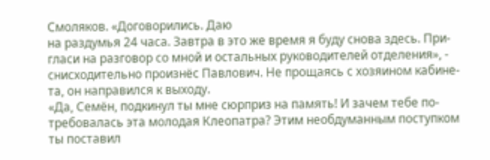Смоляков. «Договорились. Даю
на раздумья 24 часа. Завтра в это же время я буду снова здесь. При-
гласи на разговор со мной и остальных руководителей отделения», -
снисходительно произнёс Павлович. Не прощаясь с хозяином кабине-
та, он направился к выходу.
«Да, Семён, подкинул ты мне сюрприз на память! И зачем тебе по-
требовалась эта молодая Клеопатра? Этим необдуманным поступком
ты поставил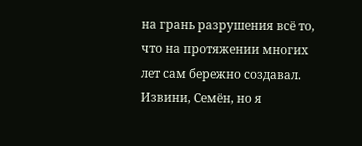на грань разрушения всё то, что на протяжении многих
лет сам бережно создавал. Извини, Семён, но я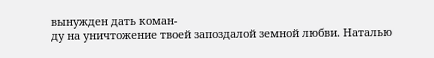вынужден дать коман-
ду на уничтожение твоей запоздалой земной любви. Наталью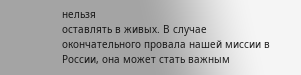нельзя
оставлять в живых. В случае окончательного провала нашей миссии в
России, она может стать важным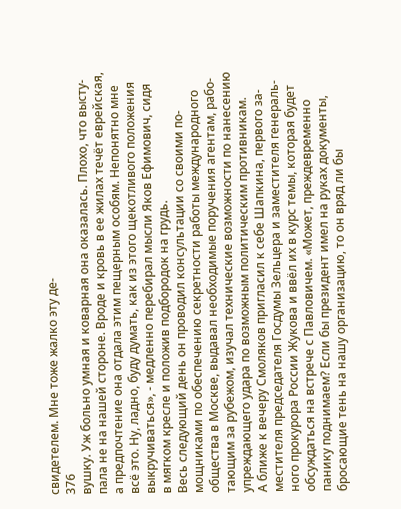свидетелем. Мне тоже жалко эту де-
376
вушку. Уж больно умная и коварная она оказалась. Плохо, что высту-
пала не на нашей стороне. Вроде и кровь в ее жилах течёт еврейская,
а предпочтение она отдала этим пещерным особям. Непонятно мне
всё это. Ну, ладно, буду думать, как из этого щекотливого положения
выкручиваться», - медленно перебирал мысли Яков Ефимович, сидя
в мягком кресле и положив подбородок на грудь.
Весь следующий день он проводил консультации со своими по-
мощниками по обеспечению секретности работы международного
общества в Москве, выдавал необходимые поручения агентам, рабо-
тающим за рубежом, изучал технические возможности по нанесению
упреждающего удара по возможным политическим противникам.
А ближе к вечеру Смоляков пригласил к себе Шапкина, первого за-
местителя председателя Госдумы Зельцера и заместителя генераль-
ного прокурора России Жукова и ввёл их в курс темы, которая будет
обсуждаться на встрече с Павловичем. «Может, преждевременно
панику поднимаем? Если бы президент имел на руках документы,
бросающие тень на нашу организацию, то он вряд ли бы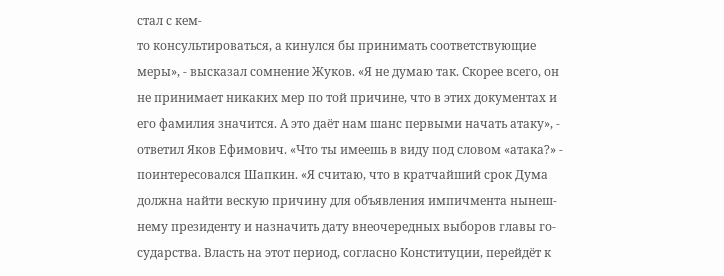стал с кем-
то консультироваться, а кинулся бы принимать соответствующие
меры», - высказал сомнение Жуков. «Я не думаю так. Скорее всего, он
не принимает никаких мер по той причине, что в этих документах и
его фамилия значится. А это даёт нам шанс первыми начать атаку», -
ответил Яков Ефимович. «Что ты имеешь в виду под словом «атака?» -
поинтересовался Шапкин. «Я считаю, что в кратчайший срок Дума
должна найти вескую причину для объявления импичмента нынеш-
нему президенту и назначить дату внеочередных выборов главы го-
сударства. Власть на этот период, согласно Конституции, перейдёт к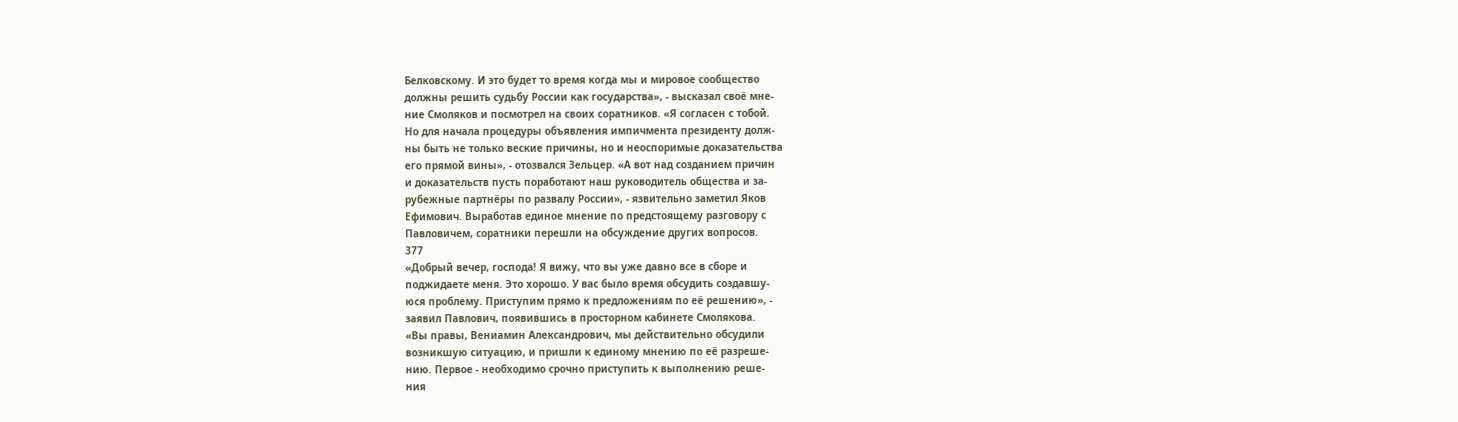Белковскому. И это будет то время когда мы и мировое сообщество
должны решить судьбу России как государства», - высказал своё мне-
ние Смоляков и посмотрел на своих соратников. «Я согласен с тобой.
Но для начала процедуры объявления импичмента президенту долж-
ны быть не только веские причины, но и неоспоримые доказательства
его прямой вины», - отозвался Зельцер. «А вот над созданием причин
и доказательств пусть поработают наш руководитель общества и за-
рубежные партнёры по развалу России», - язвительно заметил Яков
Ефимович. Выработав единое мнение по предстоящему разговору с
Павловичем, соратники перешли на обсуждение других вопросов.
377
«Добрый вечер, господа! Я вижу, что вы уже давно все в сборе и
поджидаете меня. Это хорошо. У вас было время обсудить создавшу-
юся проблему. Приступим прямо к предложениям по её решению», -
заявил Павлович, появившись в просторном кабинете Смолякова.
«Вы правы, Вениамин Александрович, мы действительно обсудили
возникшую ситуацию, и пришли к единому мнению по её разреше-
нию. Первое - необходимо срочно приступить к выполнению реше-
ния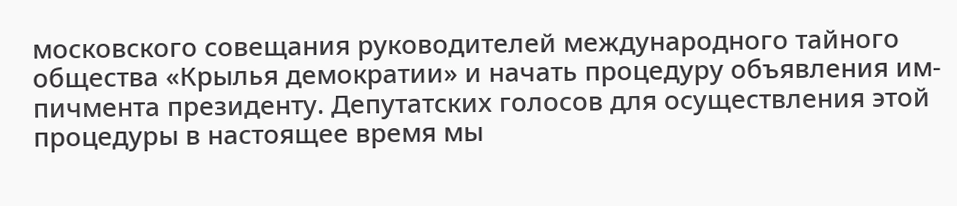московского совещания руководителей международного тайного
общества «Крылья демократии» и начать процедуру объявления им-
пичмента президенту. Депутатских голосов для осуществления этой
процедуры в настоящее время мы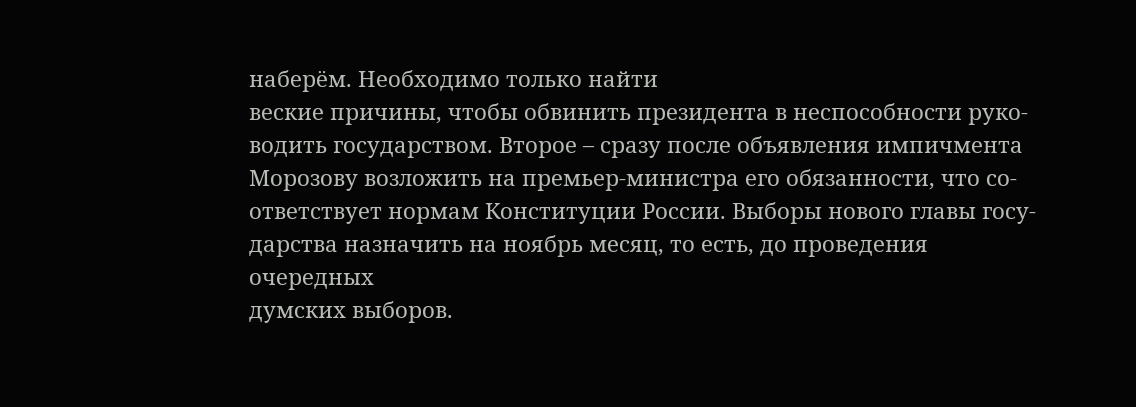наберём. Необходимо только найти
веские причины, чтобы обвинить президента в неспособности руко-
водить государством. Второе – сразу после объявления импичмента
Морозову возложить на премьер-министра его обязанности, что со-
ответствует нормам Конституции России. Выборы нового главы госу-
дарства назначить на ноябрь месяц, то есть, до проведения очередных
думских выборов.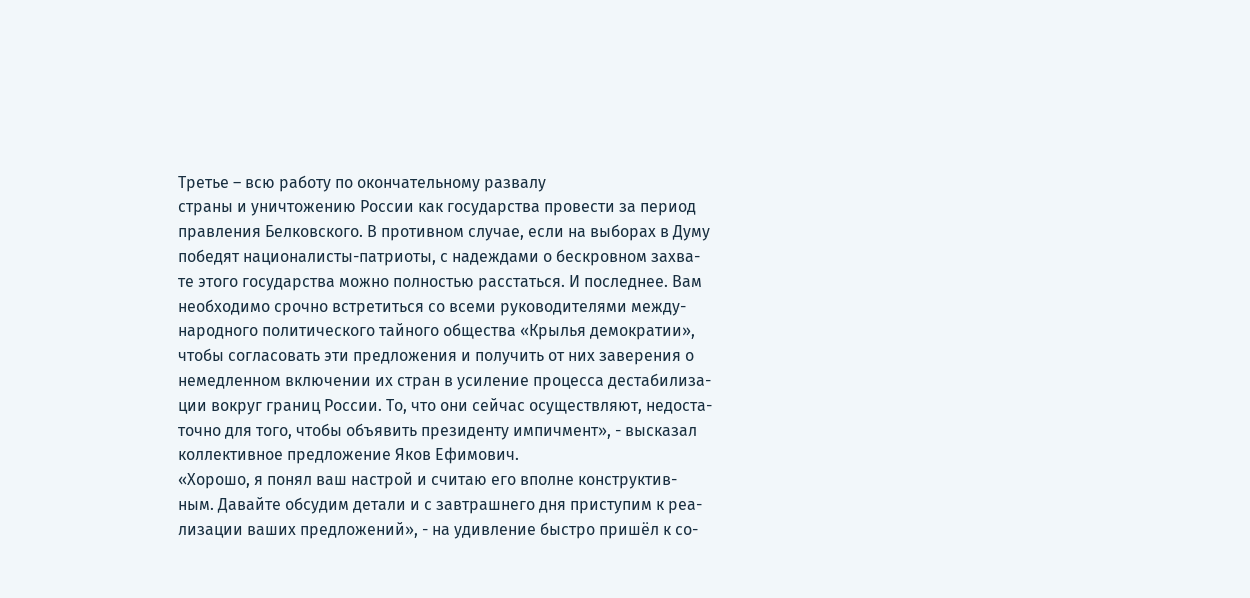Третье – всю работу по окончательному развалу
страны и уничтожению России как государства провести за период
правления Белковского. В противном случае, если на выборах в Думу
победят националисты-патриоты, с надеждами о бескровном захва-
те этого государства можно полностью расстаться. И последнее. Вам
необходимо срочно встретиться со всеми руководителями между-
народного политического тайного общества «Крылья демократии»,
чтобы согласовать эти предложения и получить от них заверения о
немедленном включении их стран в усиление процесса дестабилиза-
ции вокруг границ России. То, что они сейчас осуществляют, недоста-
точно для того, чтобы объявить президенту импичмент», - высказал
коллективное предложение Яков Ефимович.
«Хорошо, я понял ваш настрой и считаю его вполне конструктив-
ным. Давайте обсудим детали и с завтрашнего дня приступим к реа-
лизации ваших предложений», - на удивление быстро пришёл к со-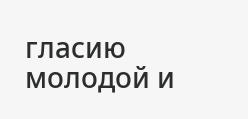гласию молодой и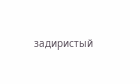задиристый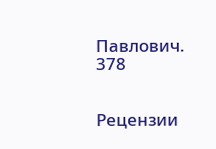Павлович.
378


Рецензии